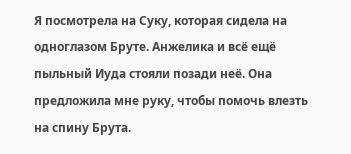Я посмотрела на Суку, которая сидела на одноглазом Бруте. Анжелика и всё ещё пыльный Иуда стояли позади неё. Она предложила мне руку, чтобы помочь влезть на спину Брута.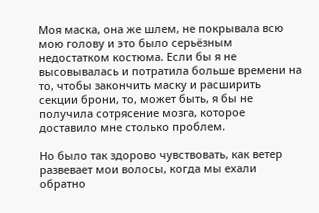Моя маска, она же шлем, не покрывала всю мою голову и это было серьёзным недостатком костюма. Если бы я не высовывалась и потратила больше времени на то, чтобы закончить маску и расширить секции брони, то, может быть, я бы не получила сотрясение мозга, которое доставило мне столько проблем.

Но было так здорово чувствовать, как ветер развевает мои волосы, когда мы ехали обратно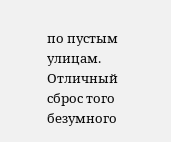по пустым улицам. Отличный сброс того безумного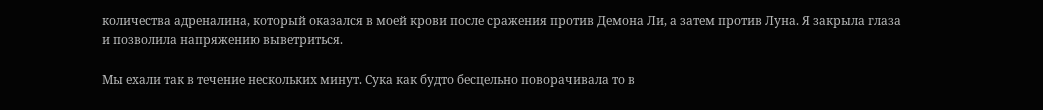количества адреналина, который оказался в моей крови после сражения против Демона Ли, а затем против Луна. Я закрыла глаза и позволила напряжению выветриться.

Мы ехали так в течение нескольких минут. Сука как будто бесцельно поворачивала то в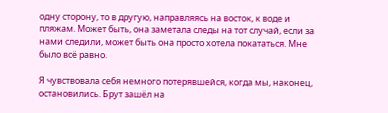одну сторону, то в другую, направляясь на восток, к воде и пляжам. Может быть, она заметала следы на тот случай, если за нами следили, может быть она просто хотела покататься. Мне было всё равно.

Я чувствовала себя немного потерявшейся, когда мы, наконец, остановились. Брут зашёл на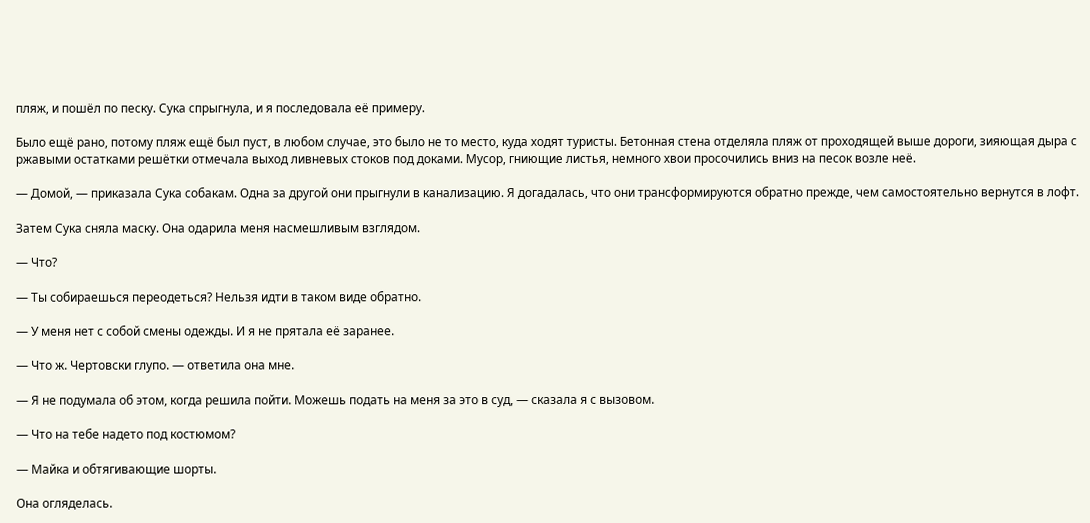пляж, и пошёл по песку. Сука спрыгнула, и я последовала её примеру.

Было ещё рано, потому пляж ещё был пуст, в любом случае, это было не то место, куда ходят туристы. Бетонная стена отделяла пляж от проходящей выше дороги, зияющая дыра с ржавыми остатками решётки отмечала выход ливневых стоков под доками. Мусор, гниющие листья, немного хвои просочились вниз на песок возле неё.

— Домой, — приказала Сука собакам. Одна за другой они прыгнули в канализацию. Я догадалась, что они трансформируются обратно прежде, чем самостоятельно вернутся в лофт.

Затем Сука сняла маску. Она одарила меня насмешливым взглядом.

— Что?

— Ты собираешься переодеться? Нельзя идти в таком виде обратно.

— У меня нет с собой смены одежды. И я не прятала её заранее.

— Что ж. Чертовски глупо. — ответила она мне.

— Я не подумала об этом, когда решила пойти. Можешь подать на меня за это в суд, — сказала я с вызовом.

— Что на тебе надето под костюмом?

— Майка и обтягивающие шорты.

Она огляделась.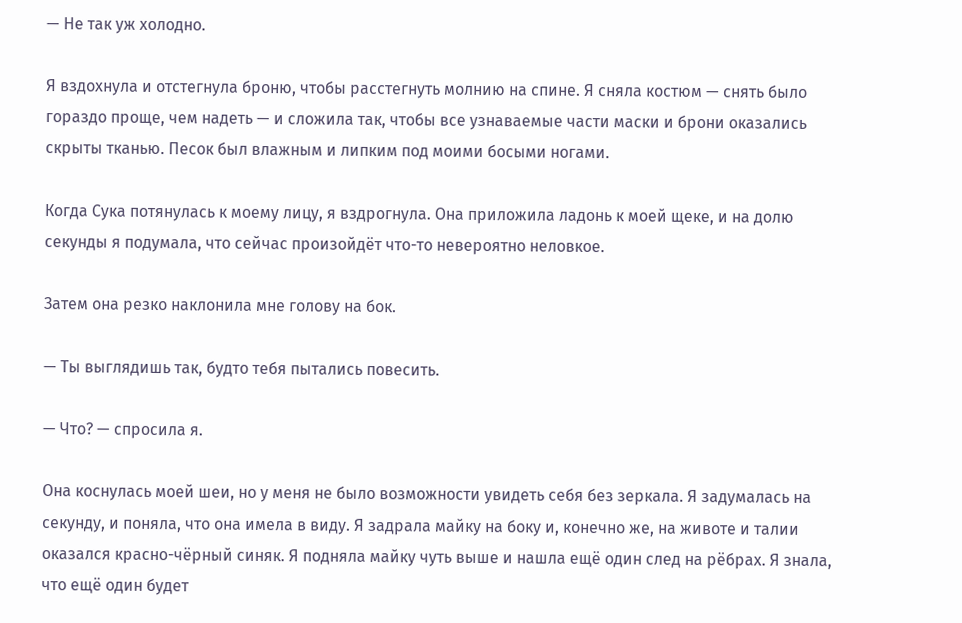— Не так уж холодно.

Я вздохнула и отстегнула броню, чтобы расстегнуть молнию на спине. Я сняла костюм — снять было гораздо проще, чем надеть — и сложила так, чтобы все узнаваемые части маски и брони оказались скрыты тканью. Песок был влажным и липким под моими босыми ногами.

Когда Сука потянулась к моему лицу, я вздрогнула. Она приложила ладонь к моей щеке, и на долю секунды я подумала, что сейчас произойдёт что-то невероятно неловкое.

Затем она резко наклонила мне голову на бок.

— Ты выглядишь так, будто тебя пытались повесить.

— Что? — спросила я.

Она коснулась моей шеи, но у меня не было возможности увидеть себя без зеркала. Я задумалась на секунду, и поняла, что она имела в виду. Я задрала майку на боку и, конечно же, на животе и талии оказался красно-чёрный синяк. Я подняла майку чуть выше и нашла ещё один след на рёбрах. Я знала, что ещё один будет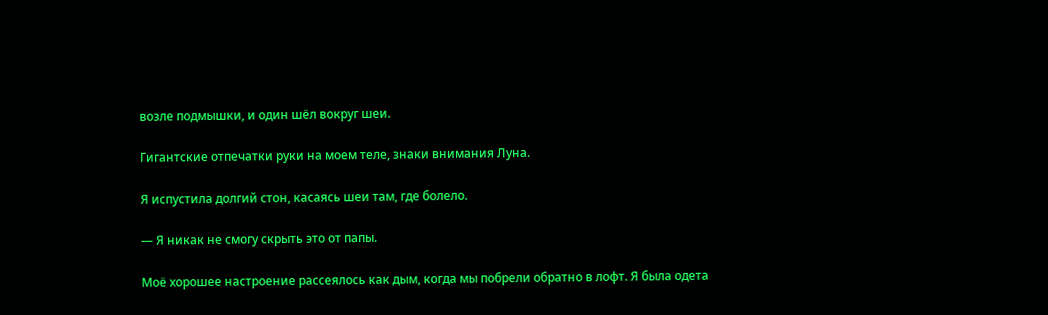возле подмышки, и один шёл вокруг шеи.

Гигантские отпечатки руки на моем теле, знаки внимания Луна.

Я испустила долгий стон, касаясь шеи там, где болело.

— Я никак не смогу скрыть это от папы.

Моё хорошее настроение рассеялось как дым, когда мы побрели обратно в лофт. Я была одета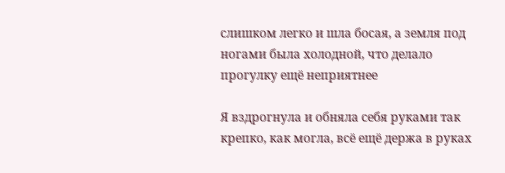слишком легко и шла босая, а земля под ногами была холодной, что делало прогулку ещё неприятнее

Я вздрогнула и обняла себя руками так крепко, как могла, всё ещё держа в руках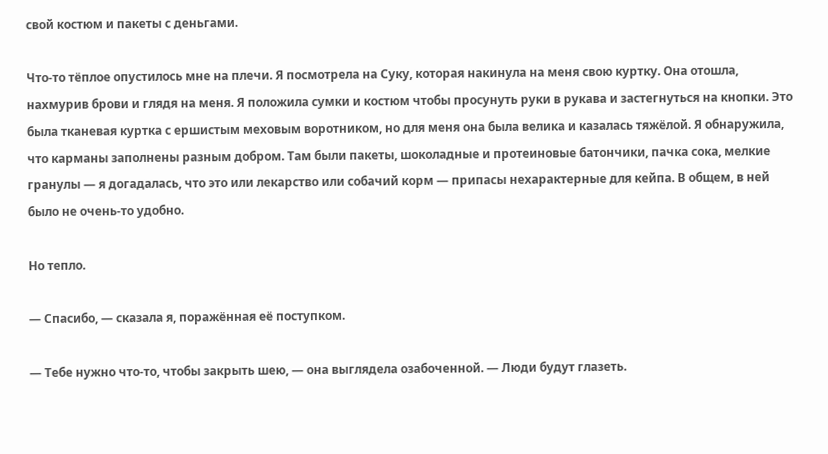свой костюм и пакеты с деньгами.

Что-то тёплое опустилось мне на плечи. Я посмотрела на Суку, которая накинула на меня свою куртку. Она отошла, нахмурив брови и глядя на меня. Я положила сумки и костюм чтобы просунуть руки в рукава и застегнуться на кнопки. Это была тканевая куртка с ершистым меховым воротником, но для меня она была велика и казалась тяжёлой. Я обнаружила, что карманы заполнены разным добром. Там были пакеты, шоколадные и протеиновые батончики, пачка сока, мелкие гранулы — я догадалась, что это или лекарство или собачий корм — припасы нехарактерные для кейпа. В общем, в ней было не очень-то удобно.

Но тепло.

— Спасибо, — сказала я, поражённая её поступком.

— Тебе нужно что-то, чтобы закрыть шею, — она выглядела озабоченной. — Люди будут глазеть.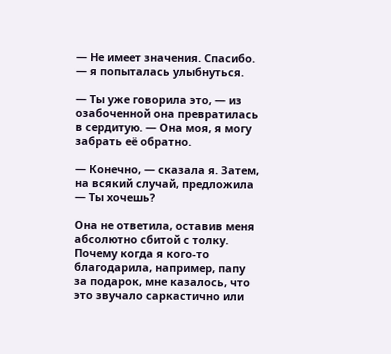— Не имеет значения. Спасибо. — я попыталась улыбнуться.

— Ты уже говорила это, — из озабоченной она превратилась в сердитую. — Она моя, я могу забрать её обратно.

— Конечно, — сказала я. Затем, на всякий случай, предложила — Ты хочешь?

Она не ответила, оставив меня абсолютно сбитой с толку. Почему когда я кого-то благодарила, например, папу за подарок, мне казалось, что это звучало саркастично или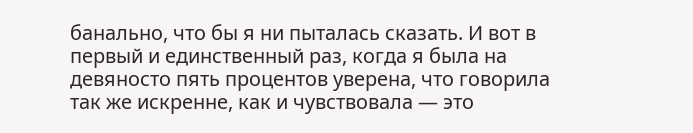банально, что бы я ни пыталась сказать. И вот в первый и единственный раз, когда я была на девяносто пять процентов уверена, что говорила так же искренне, как и чувствовала — это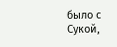было с Сукой,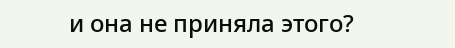и она не приняла этого?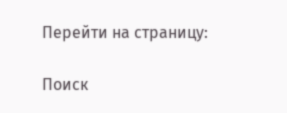Перейти на страницу:

Поиск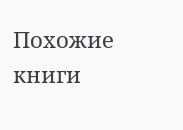Похожие книги